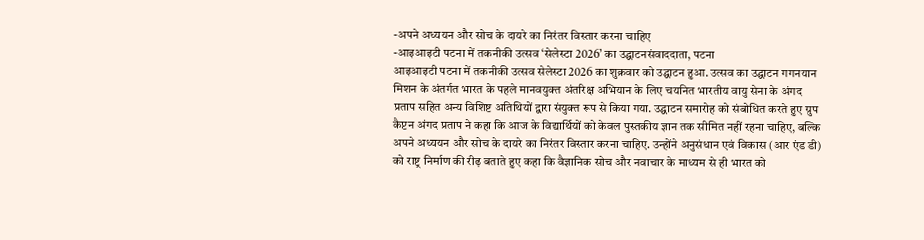-अपने अध्ययन और सोच के दायरे का निरंतर विस्तार करना चाहिए
-आइआइटी पटना में तकनीकी उत्सव ‘सेलेस्टा 2026’ का उद्घाटनसंवाददाता, पटना
आइआइटी पटना में तकनीकी उत्सव सेलेस्टा 2026 का शुक्रवार को उद्घाटन हुआ. उत्सव का उद्घाटन गगनयान मिशन के अंतर्गत भारत के पहले मानवयुक्त अंतरिक्ष अभियान के लिए चयनित भारतीय वायु सेना के अंगद प्रताप सहित अन्य विशिष्ट अतिथियों द्वारा संयुक्त रूप से किया गया. उद्घाटन समारोह को संबोधित करते हुए ग्रुप कैप्टन अंगद प्रताप ने कहा कि आज के विद्यार्थियों को केवल पुस्तकीय ज्ञान तक सीमित नहीं रहना चाहिए, बल्कि अपने अध्ययन और सोच के दायरे का निरंतर विस्तार करना चाहिए. उन्होंने अनुसंधान एवं विकास (आर एंड डी) को राष्ट्र निर्माण की रीढ़ बताते हुए कहा कि वैज्ञानिक सोच और नवाचार के माध्यम से ही भारत को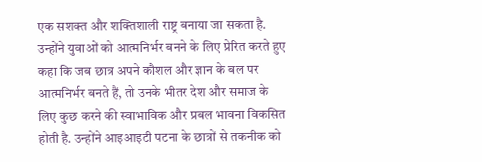एक सशक्त और शक्तिशाली राष्ट्र बनाया जा सकता है. उन्होंने युवाओं को आत्मनिर्भर बनने के लिए प्रेरित करते हुए कहा कि जब छात्र अपने कौशल और ज्ञान के बल पर आत्मनिर्भर बनते हैं, तो उनके भीतर देश और समाज के लिए कुछ करने की स्वाभाविक और प्रबल भावना विकसित होती है. उन्होंने आइआइटी पटना के छात्रों से तकनीक को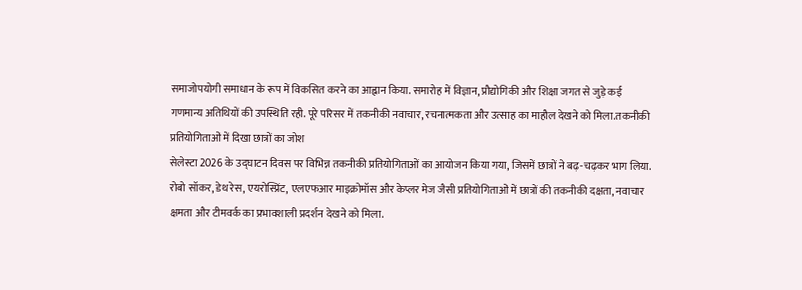समाजोपयोगी समाधान के रूप में विकसित करने का आह्वान किया. समारोह में विज्ञान, प्रौद्योगिकी और शिक्षा जगत से जुड़े कई गणमान्य अतिथियों की उपस्थिति रही. पूरे परिसर में तकनीकी नवाचार, रचनात्मकता और उत्साह का माहौल देखने को मिला.तकनीकी प्रतियोगिताओं में दिखा छात्रों का जोश
सेलेस्टा 2026 के उद्घाटन दिवस पर विभिन्न तकनीकी प्रतियोगिताओं का आयोजन किया गया, जिसमें छात्रों ने बढ़-चढ़कर भाग लिया. रोबो सॉकर, डेथ रेस, एयरोस्प्रिंट, एलएफआर माइक्रोमॉस और केप्लर मेज जैसी प्रतियोगिताओं में छात्रों की तकनीकी दक्षता, नवाचार क्षमता और टीमवर्क का प्रभावशाली प्रदर्शन देखने को मिला.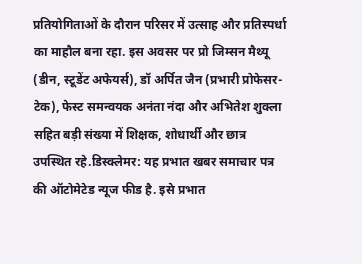प्रतियोगिताओं के दौरान परिसर में उत्साह और प्रतिस्पर्धा का माहौल बना रहा. इस अवसर पर प्रो जिम्सन मैथ्यू (डीन, स्टूडेंट अफेयर्स), डॉ अर्पित जैन (प्रभारी प्रोफेसर-टेक), फेस्ट समन्वयक अनंता नंदा और अभितेश शुक्ला सहित बड़ी संख्या में शिक्षक, शोधार्थी और छात्र उपस्थित रहे.डिस्क्लेमर: यह प्रभात खबर समाचार पत्र की ऑटोमेटेड न्यूज फीड है. इसे प्रभात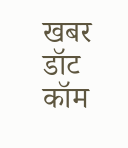खबर डॉट कॉम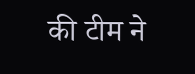की टीम ने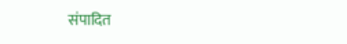संपादित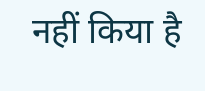नहीं किया है